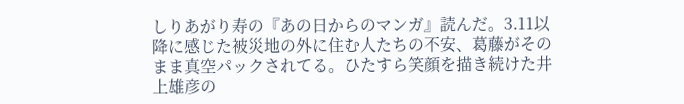しりあがり寿の『あの日からのマンガ』読んだ。3.11以降に感じた被災地の外に住む人たちの不安、葛藤がそのまま真空パックされてる。ひたすら笑顔を描き続けた井上雄彦の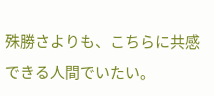殊勝さよりも、こちらに共感できる人間でいたい。